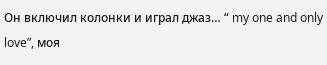Он включил колонки и играл джаз… “ my one and only love”, моя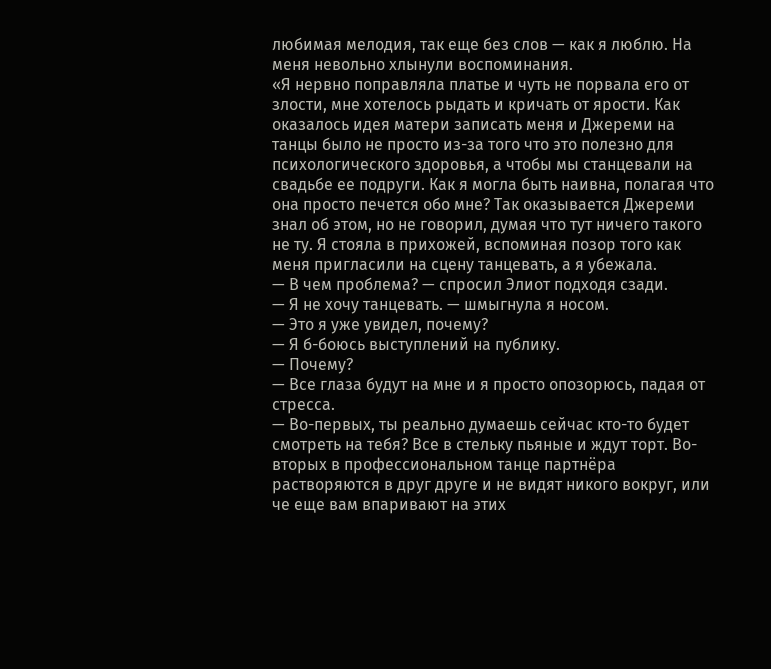любимая мелодия, так еще без слов — как я люблю. На меня невольно хлынули воспоминания.
«Я нервно поправляла платье и чуть не порвала его от злости, мне хотелось рыдать и кричать от ярости. Как оказалось идея матери записать меня и Джереми на танцы было не просто из-за того что это полезно для психологического здоровья, а чтобы мы станцевали на свадьбе ее подруги. Как я могла быть наивна, полагая что она просто печется обо мне? Так оказывается Джереми знал об этом, но не говорил, думая что тут ничего такого не ту. Я стояла в прихожей, вспоминая позор того как меня пригласили на сцену танцевать, а я убежала.
— В чем проблема? — спросил Элиот подходя сзади.
— Я не хочу танцевать. — шмыгнула я носом.
— Это я уже увидел, почему?
— Я б-боюсь выступлений на публику.
— Почему?
— Все глаза будут на мне и я просто опозорюсь, падая от стресса.
— Во-первых, ты реально думаешь сейчас кто-то будет смотреть на тебя? Все в стельку пьяные и ждут торт. Во-вторых в профессиональном танце партнёра растворяются в друг друге и не видят никого вокруг, или че еще вам впаривают на этих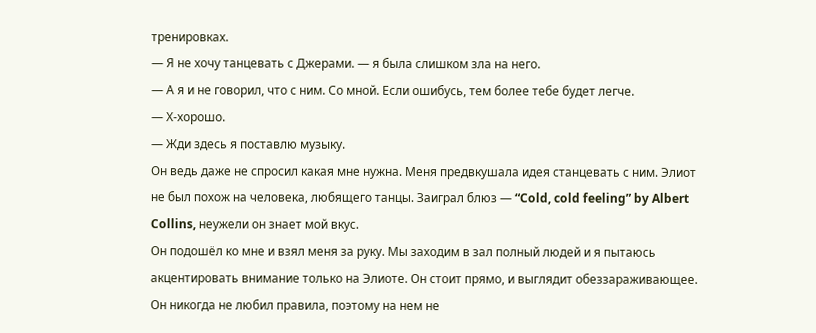тренировках.
— Я не хочу танцевать с Джерами. — я была слишком зла на него.
— А я и не говорил, что с ним. Со мной. Если ошибусь, тем более тебе будет легче.
— Х-хорошо.
— Жди здесь я поставлю музыку.
Он ведь даже не спросил какая мне нужна. Меня предвкушала идея станцевать с ним. Элиот не был похож на человека, любящего танцы. Заиграл блюз — “Cold, cold feeling” by Albert Collins, неужели он знает мой вкус.
Он подошёл ко мне и взял меня за руку. Мы заходим в зал полный людей и я пытаюсь акцентировать внимание только на Элиоте. Он стоит прямо, и выглядит обеззараживающее. Он никогда не любил правила, поэтому на нем не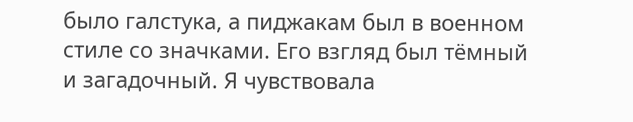было галстука, а пиджакам был в военном стиле со значками. Его взгляд был тёмный и загадочный. Я чувствовала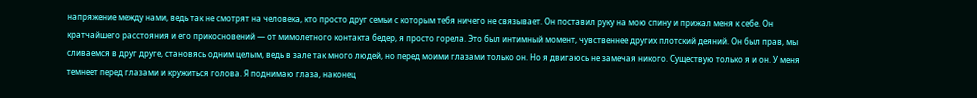напряжение между нами, ведь так не смотрят на человека, кто просто друг семьи с которым тебя ничего не связывает. Он поставил руку на мою спину и прижал меня к себе. Он кратчайшего расстояния и его прикосновений — от мимолетного контакта бедер, я просто горела. Это был интимный момент, чувственнее других плотский деяний. Он был прав, мы сливаемся в друг друге, становясь одним целым, ведь в зале так много людей, но перед моими глазами только он. Но я двигаюсь не замечая никого. Существую только я и он. У меня темнеет перед глазами и кружиться голова. Я поднимаю глаза, наконец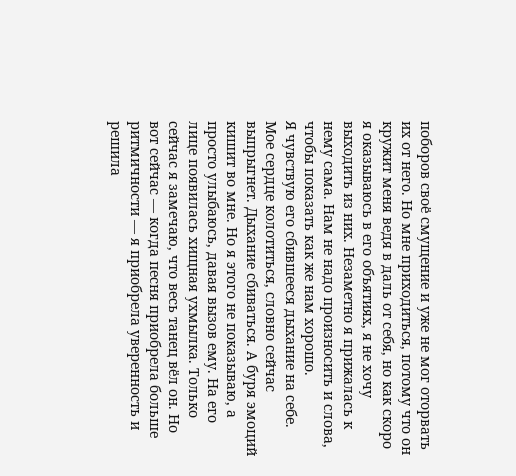поборов своё смущение и уже не мог оторвать их от него. Но мне приходиться, потому что он кружит меня ведя в даль от себя, но как скоро я оказываюсь в его объятиях, я не хочу выходить из них. Незаметно я прижалась к нему сама. Нам не надо произносить и слова, чтобы показать как же нам хорошо.
Я чувствую его сбившееся дыхание на себе. Мое сердце колотиться, словно сейчас выпрыгнет. Дыхание сбиваться. А буря эмоций кишит во мне. Но я этого не показываю, а просто улыбаюсь, давая вызов ему. На его лице появилась хищная ухмылка. Только сейчас я замечаю, что весь танец вёл он. Но вот сейчас — когда песня приобрела больше ритмичности — я приобрела уверенность и решила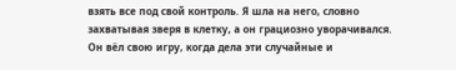взять все под свой контроль. Я шла на него, словно захватывая зверя в клетку, а он грациозно уворачивался. Он вёл свою игру, когда дела эти случайные и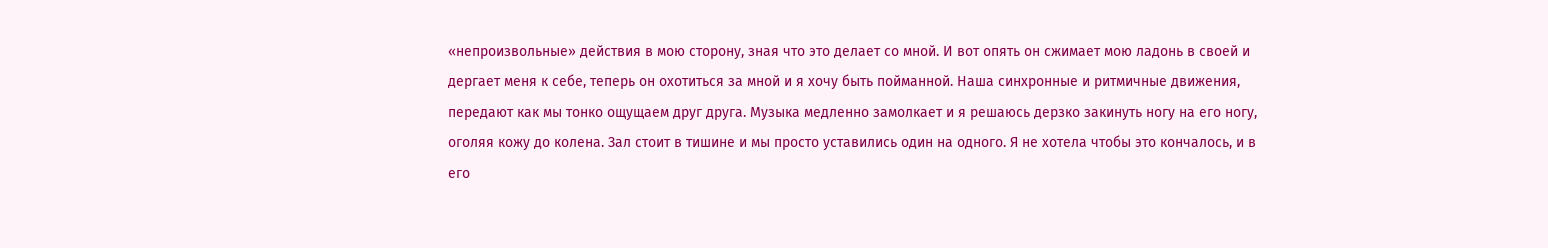«непроизвольные» действия в мою сторону, зная что это делает со мной. И вот опять он сжимает мою ладонь в своей и дергает меня к себе, теперь он охотиться за мной и я хочу быть пойманной. Наша синхронные и ритмичные движения, передают как мы тонко ощущаем друг друга. Музыка медленно замолкает и я решаюсь дерзко закинуть ногу на его ногу, оголяя кожу до колена. Зал стоит в тишине и мы просто уставились один на одного. Я не хотела чтобы это кончалось, и в его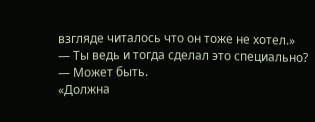взгляде читалось что он тоже не хотел.»
— Ты ведь и тогда сделал это специально?
— Может быть.
«Должна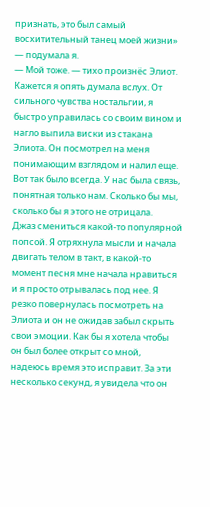признать, это был самый восхитительный танец моей жизни» — подумала я.
— Мой тоже. — тихо произнёс Элиот. Кажется я опять думала вслух. От сильного чувства ностальгии, я быстро управилась со своим вином и нагло выпила виски из стакана Элиота. Он посмотрел на меня понимающим взглядом и налил еще. Вот так было всегда. У нас была связь, понятная только нам. Сколько бы мы, сколько бы я этого не отрицала.
Джаз смениться какой-то популярной попсой. Я отряхнула мысли и начала двигать телом в такт, в какой-то момент песня мне начала нравиться и я просто отрывалась под нее. Я резко повернулась посмотреть на Элиота и он не ожидав забыл скрыть свои эмоции. Как бы я хотела чтобы он был более открыт со мной, надеюсь время это исправит. За эти несколько секунд, я увидела что он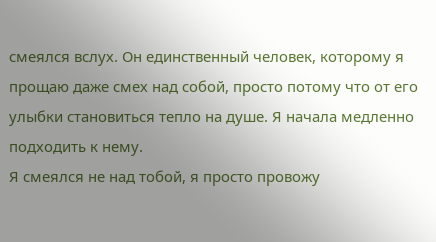смеялся вслух. Он единственный человек, которому я прощаю даже смех над собой, просто потому что от его улыбки становиться тепло на душе. Я начала медленно подходить к нему.
Я смеялся не над тобой, я просто провожу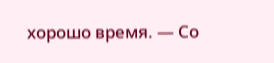хорошо время. — Со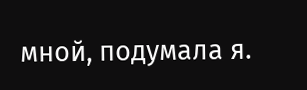мной, подумала я.